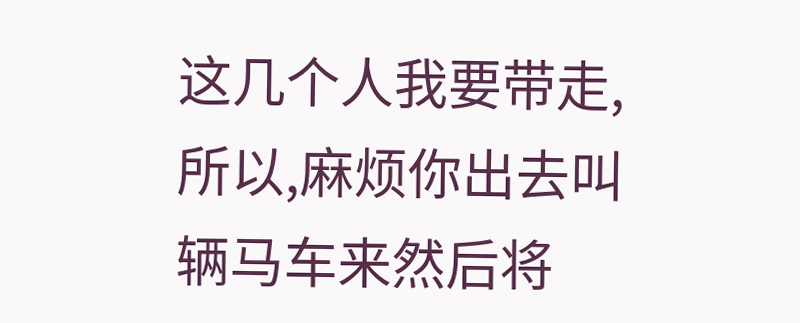这几个人我要带走,所以,麻烦你出去叫辆马车来然后将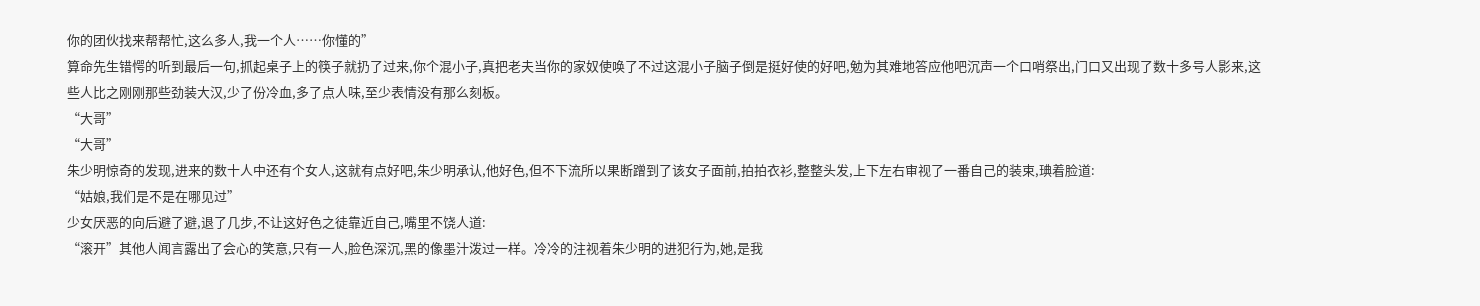你的团伙找来帮帮忙,这么多人,我一个人……你懂的”
算命先生错愕的听到最后一句,抓起桌子上的筷子就扔了过来,你个混小子,真把老夫当你的家奴使唤了不过这混小子脑子倒是挺好使的好吧,勉为其难地答应他吧沉声一个口哨祭出,门口又出现了数十多号人影来,这些人比之刚刚那些劲装大汉,少了份冷血,多了点人味,至少表情没有那么刻板。
“大哥”
“大哥”
朱少明惊奇的发现,进来的数十人中还有个女人,这就有点好吧,朱少明承认,他好色,但不下流所以果断蹭到了该女子面前,拍拍衣衫,整整头发,上下左右审视了一番自己的装束,琠着脸道:
“姑娘,我们是不是在哪见过”
少女厌恶的向后避了避,退了几步,不让这好色之徒靠近自己,嘴里不饶人道:
“滚开”其他人闻言露出了会心的笑意,只有一人,脸色深沉,黑的像墨汁泼过一样。冷冷的注视着朱少明的进犯行为,她,是我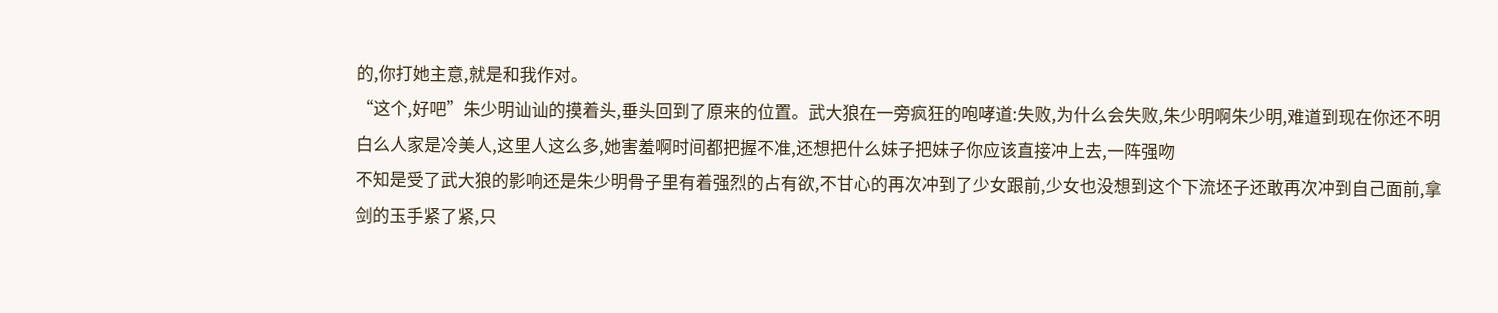的,你打她主意,就是和我作对。
“这个,好吧”朱少明讪讪的摸着头,垂头回到了原来的位置。武大狼在一旁疯狂的咆哮道:失败,为什么会失败,朱少明啊朱少明,难道到现在你还不明白么人家是冷美人,这里人这么多,她害羞啊时间都把握不准,还想把什么妹子把妹子你应该直接冲上去,一阵强吻
不知是受了武大狼的影响还是朱少明骨子里有着强烈的占有欲,不甘心的再次冲到了少女跟前,少女也没想到这个下流坯子还敢再次冲到自己面前,拿剑的玉手紧了紧,只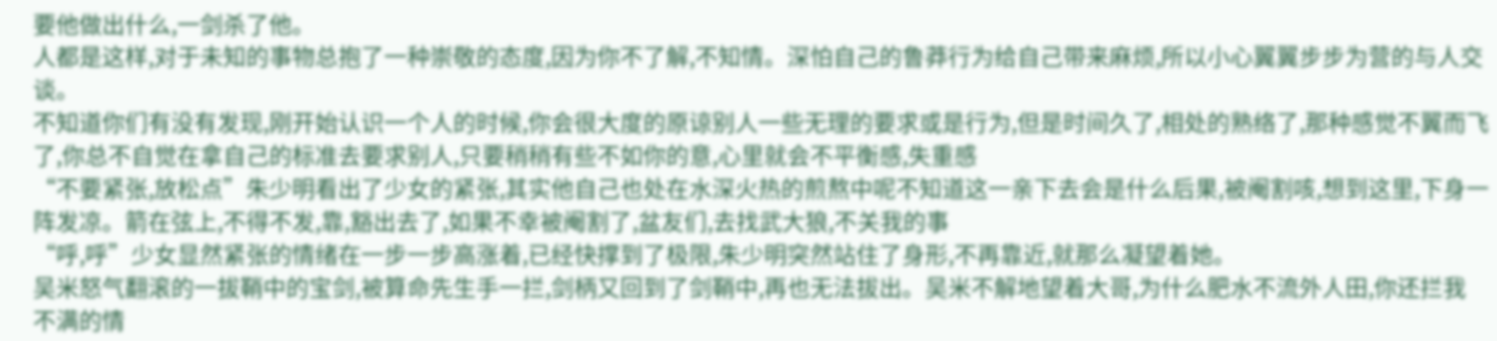要他做出什么,一剑杀了他。
人都是这样,对于未知的事物总抱了一种崇敬的态度,因为你不了解,不知情。深怕自己的鲁莽行为给自己带来麻烦,所以小心翼翼步步为营的与人交谈。
不知道你们有没有发现,刚开始认识一个人的时候,你会很大度的原谅别人一些无理的要求或是行为,但是时间久了,相处的熟络了,那种感觉不翼而飞了,你总不自觉在拿自己的标准去要求别人,只要稍稍有些不如你的意,心里就会不平衡感,失重感
“不要紧张,放松点”朱少明看出了少女的紧张,其实他自己也处在水深火热的煎熬中呢不知道这一亲下去会是什么后果,被阉割咳,想到这里,下身一阵发凉。箭在弦上,不得不发,靠,豁出去了,如果不幸被阉割了,盆友们,去找武大狼,不关我的事
“呼,呼”少女显然紧张的情绪在一步一步高涨着,已经快撑到了极限,朱少明突然站住了身形,不再靠近,就那么凝望着她。
吴米怒气翻滚的一拔鞘中的宝剑,被算命先生手一拦,剑柄又回到了剑鞘中,再也无法拔出。吴米不解地望着大哥,为什么肥水不流外人田,你还拦我
不满的情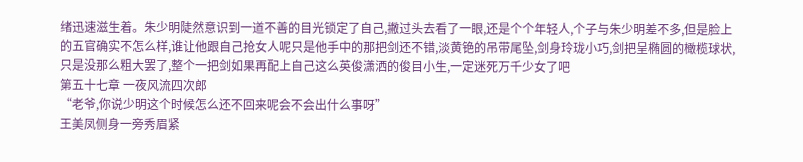绪迅速滋生着。朱少明陡然意识到一道不善的目光锁定了自己,撇过头去看了一眼,还是个个年轻人,个子与朱少明差不多,但是脸上的五官确实不怎么样,谁让他跟自己抢女人呢只是他手中的那把剑还不错,淡黄铯的吊带尾坠,剑身玲珑小巧,剑把呈椭圆的橄榄球状,只是没那么粗大罢了,整个一把剑如果再配上自己这么英俊潇洒的俊目小生,一定迷死万千少女了吧
第五十七章 一夜风流四次郎
“老爷,你说少明这个时候怎么还不回来呢会不会出什么事呀”
王美凤侧身一旁秀眉紧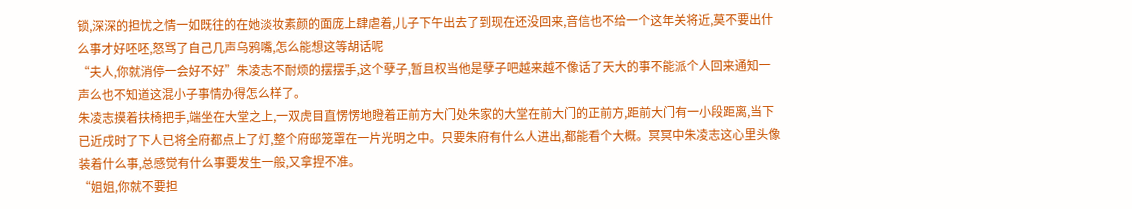锁,深深的担忧之情一如既往的在她淡妆素颜的面庞上肆虐着,儿子下午出去了到现在还没回来,音信也不给一个这年关将近,莫不要出什么事才好呸呸,怒骂了自己几声乌鸦嘴,怎么能想这等胡话呢
“夫人,你就消停一会好不好”朱凌志不耐烦的摆摆手,这个孽子,暂且权当他是孽子吧越来越不像话了天大的事不能派个人回来通知一声么也不知道这混小子事情办得怎么样了。
朱凌志摸着扶椅把手,端坐在大堂之上,一双虎目直愣愣地瞪着正前方大门处朱家的大堂在前大门的正前方,距前大门有一小段距离,当下已近戌时了下人已将全府都点上了灯,整个府邸笼罩在一片光明之中。只要朱府有什么人进出,都能看个大概。冥冥中朱凌志这心里头像装着什么事,总感觉有什么事要发生一般,又拿捏不准。
“姐姐,你就不要担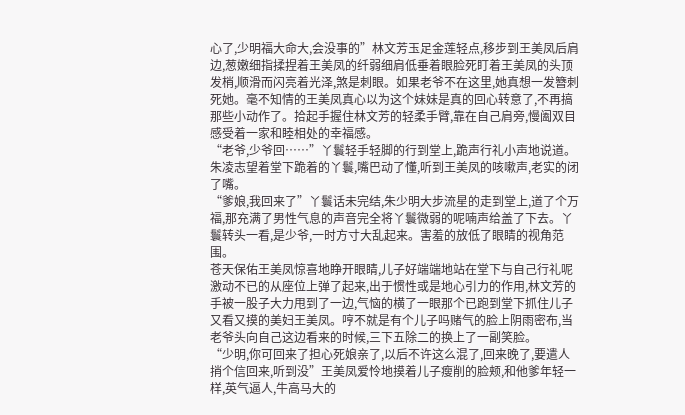心了,少明福大命大,会没事的”林文芳玉足金莲轻点,移步到王美凤后肩边,葱嫩细指揉捏着王美凤的纤弱细肩低垂着眼脸死盯着王美凤的头顶发梢,顺滑而闪亮着光泽,煞是刺眼。如果老爷不在这里,她真想一发簪刺死她。毫不知情的王美凤真心以为这个妹妹是真的回心转意了,不再搞那些小动作了。拾起手握住林文芳的轻柔手臂,靠在自己肩旁,慢阖双目感受着一家和睦相处的幸福感。
“老爷,少爷回……”丫鬟轻手轻脚的行到堂上,跪声行礼小声地说道。朱凌志望着堂下跪着的丫鬟,嘴巴动了懂,听到王美凤的咳嗽声,老实的闭了嘴。
“爹娘,我回来了”丫鬟话未完结,朱少明大步流星的走到堂上,道了个万福,那充满了男性气息的声音完全将丫鬟微弱的呢喃声给盖了下去。丫鬟转头一看,是少爷,一时方寸大乱起来。害羞的放低了眼睛的视角范围。
苍天保佑王美凤惊喜地睁开眼睛,儿子好端端地站在堂下与自己行礼呢激动不已的从座位上弹了起来,出于惯性或是地心引力的作用,林文芳的手被一股子大力甩到了一边,气恼的横了一眼那个已跑到堂下抓住儿子又看又摸的美妇王美凤。哼不就是有个儿子吗赌气的脸上阴雨密布,当老爷头向自己这边看来的时候,三下五除二的换上了一副笑脸。
“少明,你可回来了担心死娘亲了,以后不许这么混了,回来晚了,要遣人捎个信回来,听到没”王美凤爱怜地摸着儿子瘦削的脸颊,和他爹年轻一样,英气逼人,牛高马大的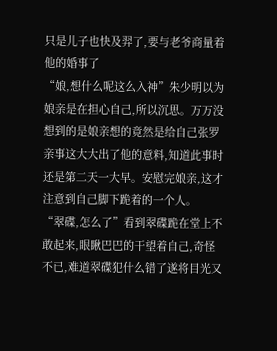只是儿子也快及羿了,要与老爷商量着他的婚事了
“娘,想什么呢这么入神”朱少明以为娘亲是在担心自己,所以沉思。万万没想到的是娘亲想的竟然是给自己张罗亲事这大大出了他的意料,知道此事时还是第二天一大早。安慰完娘亲,这才注意到自己脚下跪着的一个人。
“翠碟,怎么了”看到翠碟跪在堂上不敢起来,眼瞅巴巴的干望着自己,奇怪不已,难道翠碟犯什么错了遂将目光又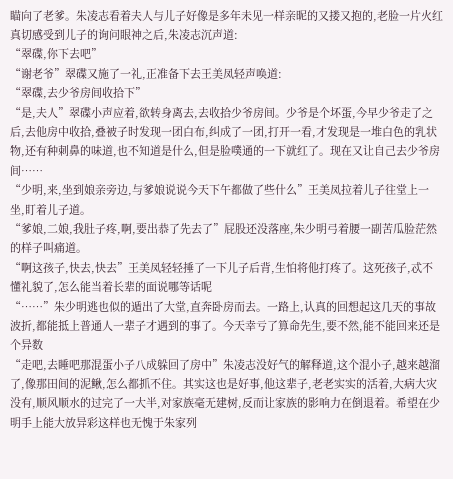瞄向了老爹。朱凌志看着夫人与儿子好像是多年未见一样亲昵的又搂又抱的,老脸一片火红真切感受到儿子的询问眼神之后,朱凌志沉声道:
“翠碟,你下去吧”
“谢老爷”翠碟又施了一礼,正准备下去王美凤轻声唤道:
“翠碟,去少爷房间收拾下”
“是,夫人”翠碟小声应着,欲转身离去,去收拾少爷房间。少爷是个坏蛋,今早少爷走了之后,去他房中收拾,叠被子时发现一团白布,纠成了一团,打开一看,才发现是一堆白色的乳状物,还有种刺鼻的味道,也不知道是什么,但是脸噗通的一下就红了。现在又让自己去少爷房间……
“少明,来,坐到娘亲旁边,与爹娘说说今天下午都做了些什么”王美凤拉着儿子往堂上一坐,盯着儿子道。
“爹娘,二娘,我肚子疼,啊,要出恭了先去了”屁股还没落座,朱少明弓着腰一副苦瓜脸茫然的样子叫痛道。
“啊这孩子,快去,快去”王美凤轻轻捶了一下儿子后背,生怕将他打疼了。这死孩子,忒不懂礼貌了,怎么能当着长辈的面说哪等话呢
“……”朱少明逃也似的遁出了大堂,直奔卧房而去。一路上,认真的回想起这几天的事故波折,都能抵上普通人一辈子才遇到的事了。今天幸亏了算命先生,要不然,能不能回来还是个异数
“走吧,去睡吧那混蛋小子八成躲回了房中”朱凌志没好气的解释道,这个混小子,越来越溜了,像那田间的泥鳅,怎么都抓不住。其实这也是好事,他这辈子,老老实实的活着,大病大灾没有,顺风顺水的过完了一大半,对家族毫无建树,反而让家族的影响力在倒退着。希望在少明手上能大放异彩这样也无愧于朱家列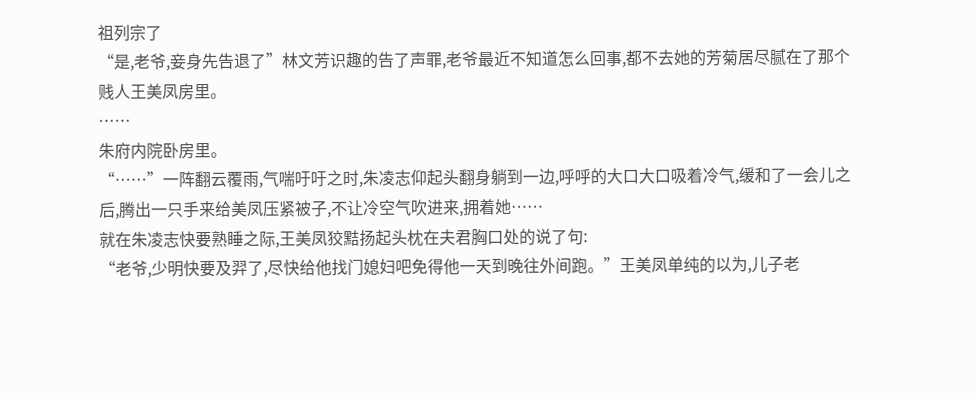祖列宗了
“是,老爷,妾身先告退了”林文芳识趣的告了声罪,老爷最近不知道怎么回事,都不去她的芳菊居尽腻在了那个贱人王美凤房里。
……
朱府内院卧房里。
“……”一阵翻云覆雨,气喘吁吁之时,朱凌志仰起头翻身躺到一边,呼呼的大口大口吸着冷气,缓和了一会儿之后,腾出一只手来给美凤压紧被子,不让冷空气吹进来,拥着她……
就在朱凌志快要熟睡之际,王美凤狡黠扬起头枕在夫君胸口处的说了句:
“老爷,少明快要及羿了,尽快给他找门媳妇吧免得他一天到晚往外间跑。”王美凤单纯的以为,儿子老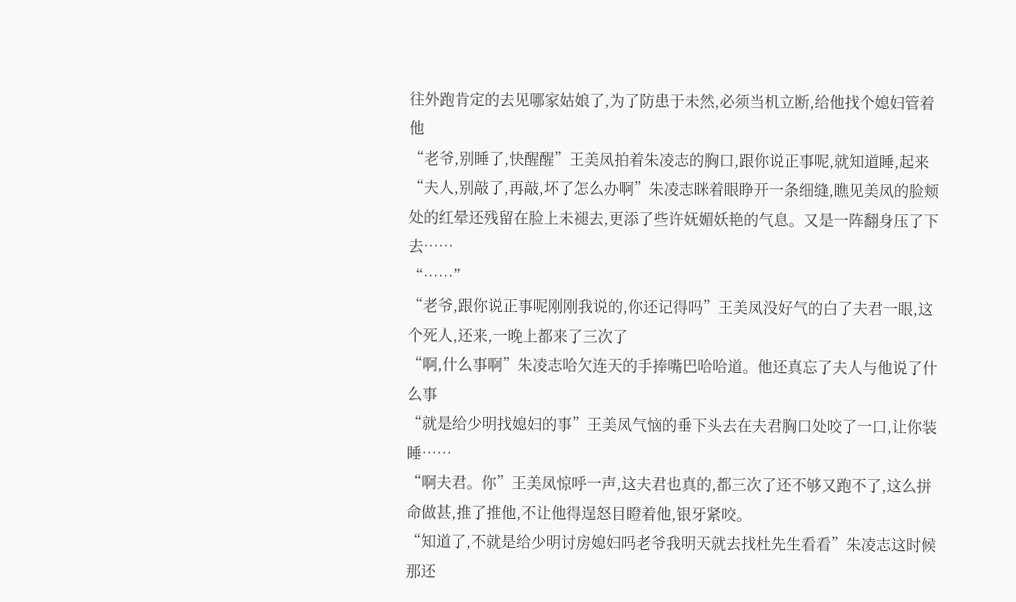往外跑肯定的去见哪家姑娘了,为了防患于未然,必须当机立断,给他找个媳妇管着他
“老爷,别睡了,快醒醒”王美凤拍着朱凌志的胸口,跟你说正事呢,就知道睡,起来
“夫人,别敲了,再敲,坏了怎么办啊”朱凌志眯着眼睁开一条细缝,瞧见美凤的脸颊处的红晕还残留在脸上未褪去,更添了些许妩媚妖艳的气息。又是一阵翻身压了下去……
“……”
“老爷,跟你说正事呢刚刚我说的,你还记得吗”王美凤没好气的白了夫君一眼,这个死人,还来,一晚上都来了三次了
“啊,什么事啊”朱凌志哈欠连天的手捧嘴巴哈哈道。他还真忘了夫人与他说了什么事
“就是给少明找媳妇的事”王美凤气恼的垂下头去在夫君胸口处咬了一口,让你装睡……
“啊夫君。你”王美凤惊呼一声,这夫君也真的,都三次了还不够又跑不了,这么拼命做甚,推了推他,不让他得逞怒目瞪着他,银牙紧咬。
“知道了,不就是给少明讨房媳妇吗老爷我明天就去找杜先生看看”朱凌志这时候那还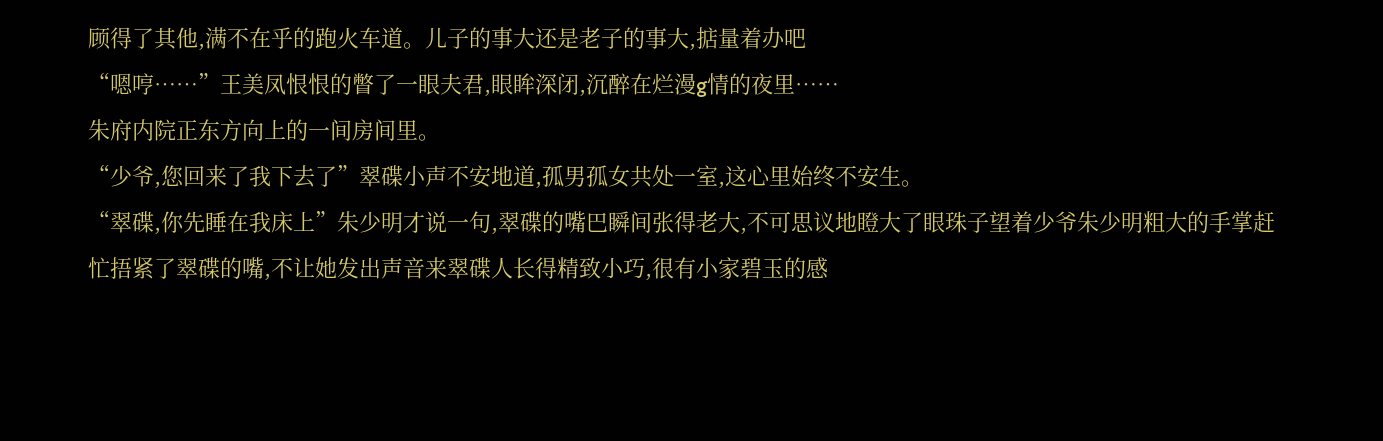顾得了其他,满不在乎的跑火车道。儿子的事大还是老子的事大,掂量着办吧
“嗯哼……”王美凤恨恨的瞥了一眼夫君,眼眸深闭,沉醉在烂漫g情的夜里……
朱府内院正东方向上的一间房间里。
“少爷,您回来了我下去了”翠碟小声不安地道,孤男孤女共处一室,这心里始终不安生。
“翠碟,你先睡在我床上”朱少明才说一句,翠碟的嘴巴瞬间张得老大,不可思议地瞪大了眼珠子望着少爷朱少明粗大的手掌赶忙捂紧了翠碟的嘴,不让她发出声音来翠碟人长得精致小巧,很有小家碧玉的感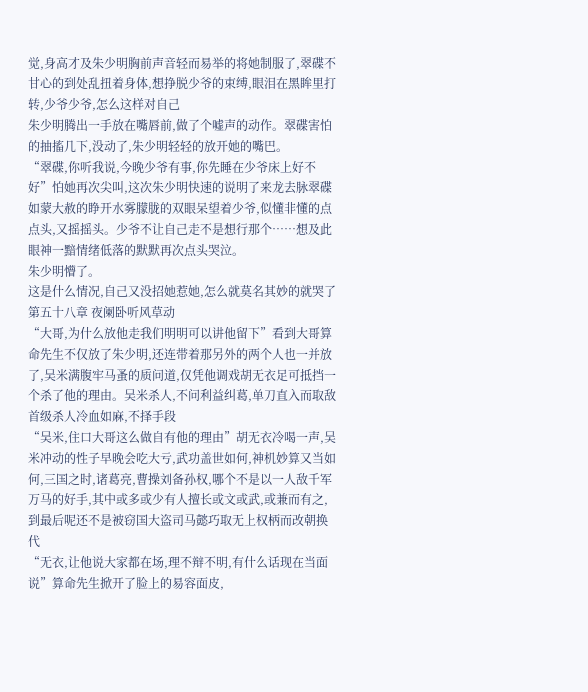觉,身高才及朱少明胸前声音轻而易举的将她制服了,翠碟不甘心的到处乱扭着身体,想挣脱少爷的束缚,眼泪在黑眸里打转,少爷少爷,怎么这样对自己
朱少明腾出一手放在嘴唇前,做了个嘘声的动作。翠碟害怕的抽搐几下,没动了,朱少明轻轻的放开她的嘴巴。
“翠碟,你听我说,今晚少爷有事,你先睡在少爷床上好不好”怕她再次尖叫,这次朱少明快速的说明了来龙去脉翠碟如蒙大赦的睁开水雾朦胧的双眼呆望着少爷,似懂非懂的点点头,又摇摇头。少爷不让自己走不是想行那个……想及此眼神一黯情绪低落的默默再次点头哭泣。
朱少明懵了。
这是什么情况,自己又没招她惹她,怎么就莫名其妙的就哭了
第五十八章 夜阑卧听风草动
“大哥,为什么放他走我们明明可以讲他留下”看到大哥算命先生不仅放了朱少明,还连带着那另外的两个人也一并放了,吴米满腹牢马蚤的质问道,仅凭他调戏胡无衣足可抵挡一个杀了他的理由。吴米杀人,不问利益纠葛,单刀直入而取敌首级杀人冷血如麻,不择手段
“吴米,住口大哥这么做自有他的理由”胡无衣冷喝一声,吴米冲动的性子早晚会吃大亏,武功盖世如何,神机妙算又当如何,三国之时,诸葛亮,曹操刘备孙权,哪个不是以一人敌千军万马的好手,其中或多或少有人擅长或文或武,或兼而有之,到最后呢还不是被窃国大盗司马懿巧取无上权柄而改朝换代
“无衣,让他说大家都在场,理不辩不明,有什么话现在当面说”算命先生掀开了脸上的易容面皮,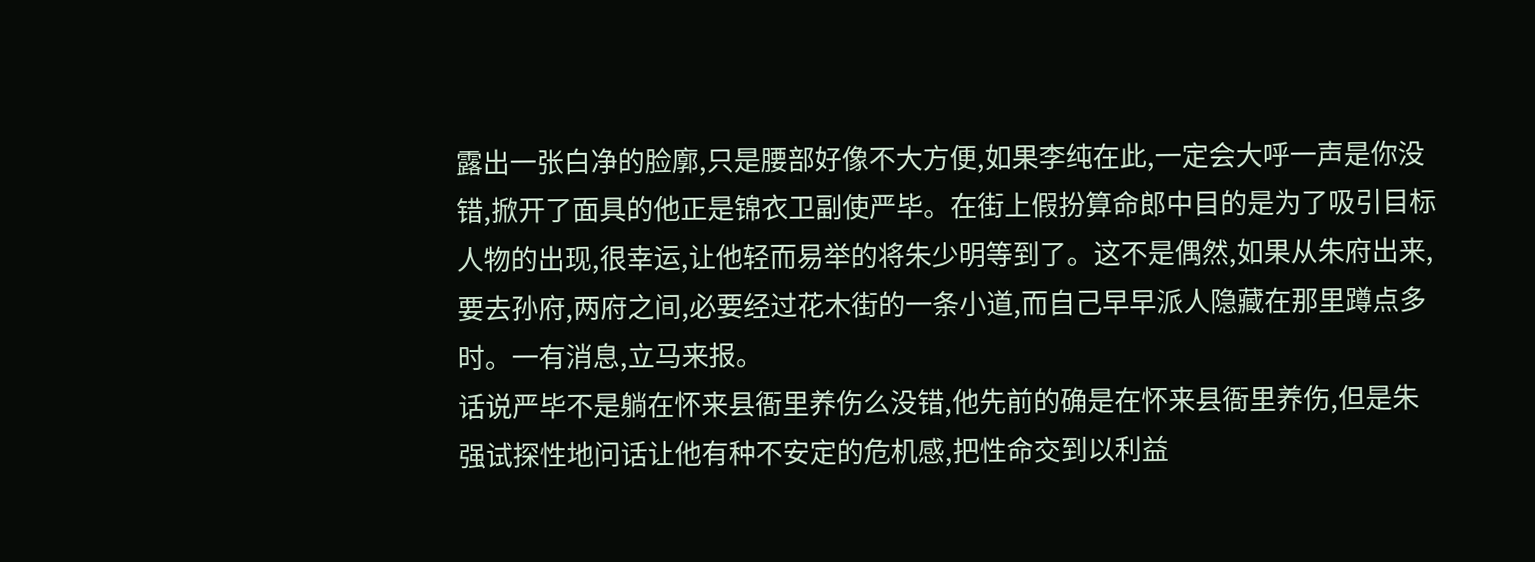露出一张白净的脸廓,只是腰部好像不大方便,如果李纯在此,一定会大呼一声是你没错,掀开了面具的他正是锦衣卫副使严毕。在街上假扮算命郎中目的是为了吸引目标人物的出现,很幸运,让他轻而易举的将朱少明等到了。这不是偶然,如果从朱府出来,要去孙府,两府之间,必要经过花木街的一条小道,而自己早早派人隐藏在那里蹲点多时。一有消息,立马来报。
话说严毕不是躺在怀来县衙里养伤么没错,他先前的确是在怀来县衙里养伤,但是朱强试探性地问话让他有种不安定的危机感,把性命交到以利益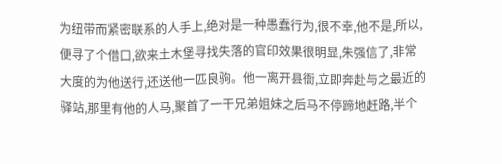为纽带而紧密联系的人手上,绝对是一种愚蠢行为,很不幸,他不是,所以,便寻了个借口,欲来土木堡寻找失落的官印效果很明显,朱强信了,非常大度的为他送行,还送他一匹良驹。他一离开县衙,立即奔赴与之最近的驿站,那里有他的人马,聚首了一干兄弟姐妹之后马不停蹄地赶路,半个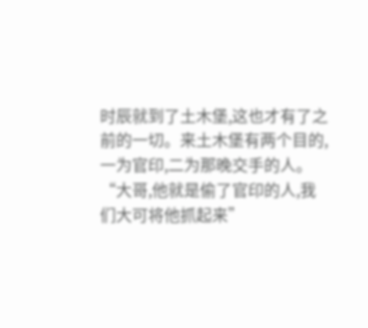时辰就到了土木堡,这也才有了之前的一切。来土木堡有两个目的,一为官印,二为那晚交手的人。
“大哥,他就是偷了官印的人,我们大可将他抓起来”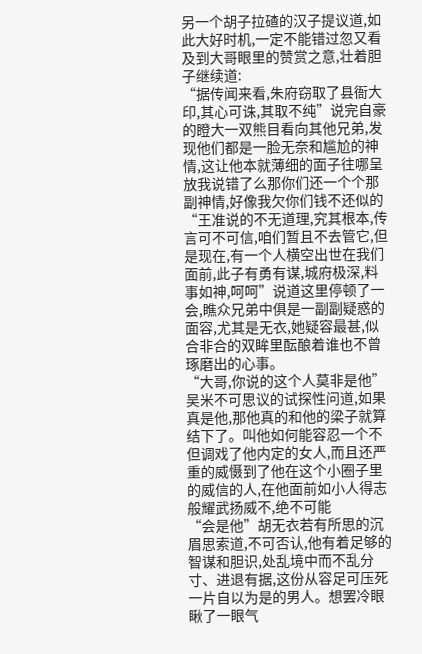另一个胡子拉碴的汉子提议道,如此大好时机,一定不能错过忽又看及到大哥眼里的赞赏之意,壮着胆子继续道:
“据传闻来看,朱府窃取了县衙大印,其心可诛,其取不纯”说完自豪的瞪大一双熊目看向其他兄弟,发现他们都是一脸无奈和尴尬的神情,这让他本就薄细的面子往哪呈放我说错了么那你们还一个个那副神情,好像我欠你们钱不还似的
“王准说的不无道理,究其根本,传言可不可信,咱们暂且不去管它,但是现在,有一个人横空出世在我们面前,此子有勇有谋,城府极深,料事如神,呵呵”说道这里停顿了一会,瞧众兄弟中俱是一副副疑惑的面容,尤其是无衣,她疑容最甚,似合非合的双眸里酝酿着谁也不曾琢磨出的心事。
“大哥,你说的这个人莫非是他”吴米不可思议的试探性问道,如果真是他,那他真的和他的梁子就算结下了。叫他如何能容忍一个不但调戏了他内定的女人,而且还严重的威慑到了他在这个小圈子里的威信的人,在他面前如小人得志般耀武扬威不,绝不可能
“会是他”胡无衣若有所思的沉眉思索道,不可否认,他有着足够的智谋和胆识,处乱境中而不乱分寸、进退有据,这份从容足可压死一片自以为是的男人。想罢冷眼瞅了一眼气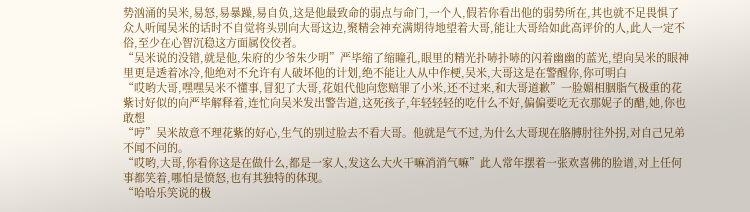势汹涌的吴米,易怒,易暴躁,易自负,这是他最致命的弱点与命门,一个人,假若你看出他的弱势所在,其也就不足畏惧了
众人听闻吴米的话时不自觉将头别向大哥这边,聚精会神充满期待地望着大哥,能让大哥给如此高评价的人,此人一定不俗,至少在心智沉稳这方面属佼佼者。
“吴米说的没错,就是他,朱府的少爷朱少明”严毕缩了缩瞳孔,眼里的精光扑哧扑哧的闪着幽幽的蓝光,望向吴米的眼神里更是透着冰冷,他绝对不允许有人破坏他的计划,绝不能让人从中作梗,吴米,大哥这是在警醒你,你可明白
“哎哟大哥,嘿嘿吴米不懂事,冒犯了大哥,花姐代他向您赔罪了小米,还不过来,和大哥道歉”一脸媚相胭脂气极重的花紫讨好似的向严毕解释着,连忙向吴米发出警告道,这死孩子,年轻轻轻的吃什么不好,偏偏要吃无衣那妮子的醋,她,你也敢想
“哼”吴米故意不理花紫的好心,生气的别过脸去不看大哥。他就是气不过,为什么大哥现在胳膊肘往外拐,对自己兄弟不闻不问的。
“哎哟,大哥,你看你这是在做什么,都是一家人,发这么大火干嘛消消气嘛”此人常年摆着一张欢喜佛的脸谱,对上任何事都笑着,哪怕是愤怒,也有其独特的体现。
“哈哈乐笑说的极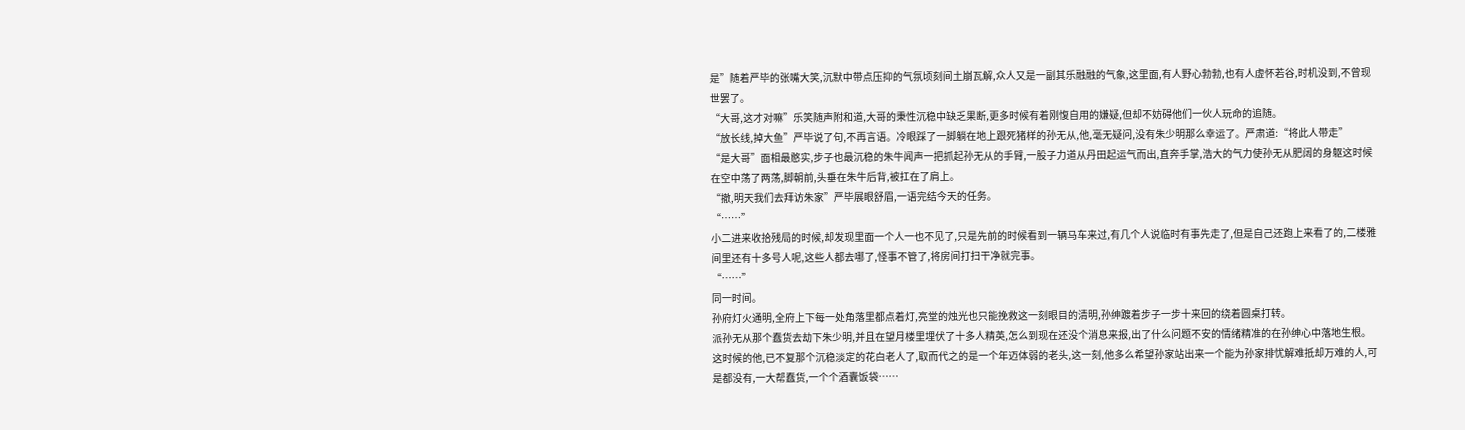是”随着严毕的张嘴大笑,沉默中带点压抑的气氛顷刻间土崩瓦解,众人又是一副其乐融融的气象,这里面,有人野心勃勃,也有人虚怀若谷,时机没到,不曾现世罢了。
“大哥,这才对嘛”乐笑随声附和道,大哥的秉性沉稳中缺乏果断,更多时候有着刚愎自用的嫌疑,但却不妨碍他们一伙人玩命的追随。
“放长线,掉大鱼”严毕说了句,不再言语。冷眼踩了一脚躺在地上跟死猪样的孙无从,他,毫无疑问,没有朱少明那么幸运了。严肃道:“将此人带走”
“是大哥”面相最憨实,步子也最沉稳的朱牛闻声一把抓起孙无从的手臂,一股子力道从丹田起运气而出,直奔手掌,浩大的气力使孙无从肥阔的身躯这时候在空中荡了两荡,脚朝前,头垂在朱牛后背,被扛在了肩上。
“撤,明天我们去拜访朱家”严毕展眼舒眉,一语完结今天的任务。
“……”
小二进来收拾残局的时候,却发现里面一个人一也不见了,只是先前的时候看到一辆马车来过,有几个人说临时有事先走了,但是自己还跑上来看了的,二楼雅间里还有十多号人呢,这些人都去哪了,怪事不管了,将房间打扫干净就完事。
“……”
同一时间。
孙府灯火通明,全府上下每一处角落里都点着灯,亮堂的烛光也只能挽救这一刻眼目的清明,孙绅踱着步子一步十来回的绕着圆桌打转。
派孙无从那个蠢货去劫下朱少明,并且在望月楼里埋伏了十多人精英,怎么到现在还没个消息来报,出了什么问题不安的情绪精准的在孙绅心中落地生根。这时候的他,已不复那个沉稳淡定的花白老人了,取而代之的是一个年迈体弱的老头,这一刻,他多么希望孙家站出来一个能为孙家排忧解难抵却万难的人,可是都没有,一大帮蠢货,一个个酒囊饭袋……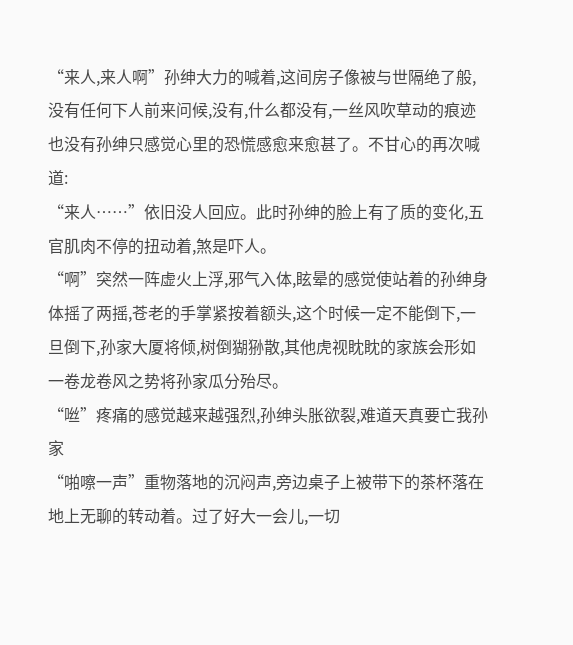“来人,来人啊”孙绅大力的喊着,这间房子像被与世隔绝了般,没有任何下人前来问候,没有,什么都没有,一丝风吹草动的痕迹也没有孙绅只感觉心里的恐慌感愈来愈甚了。不甘心的再次喊道:
“来人……”依旧没人回应。此时孙绅的脸上有了质的变化,五官肌肉不停的扭动着,煞是吓人。
“啊”突然一阵虚火上浮,邪气入体,眩晕的感觉使站着的孙绅身体摇了两摇,苍老的手掌紧按着额头,这个时候一定不能倒下,一旦倒下,孙家大厦将倾,树倒猢狲散,其他虎视眈眈的家族会形如一卷龙卷风之势将孙家瓜分殆尽。
“咝”疼痛的感觉越来越强烈,孙绅头胀欲裂,难道天真要亡我孙家
“啪嚓一声”重物落地的沉闷声,旁边桌子上被带下的茶杯落在地上无聊的转动着。过了好大一会儿,一切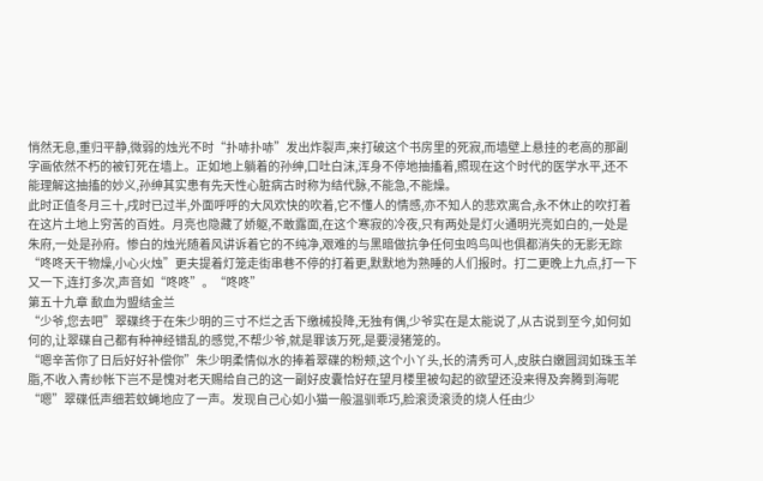悄然无息,重归平静,微弱的烛光不时“扑哧扑哧”发出炸裂声,来打破这个书房里的死寂,而墙壁上悬挂的老高的那副字画依然不朽的被钉死在墙上。正如地上躺着的孙绅,口吐白沫,浑身不停地抽搐着,照现在这个时代的医学水平,还不能理解这抽搐的妙义,孙绅其实患有先天性心脏病古时称为结代脉,不能急,不能燥。
此时正值冬月三十,戌时已过半,外面呼呼的大风欢快的吹着,它不懂人的情感,亦不知人的悲欢离合,永不休止的吹打着在这片土地上穷苦的百姓。月亮也隐藏了娇躯,不敢露面,在这个寒寂的冷夜,只有两处是灯火通明光亮如白的,一处是朱府,一处是孙府。惨白的烛光随着风讲诉着它的不纯净,艰难的与黑暗做抗争任何虫鸣鸟叫也俱都消失的无影无踪
“咚咚天干物燥,小心火烛”更夫提着灯笼走街串巷不停的打着更,默默地为熟睡的人们报时。打二更晚上九点,打一下又一下,连打多次,声音如“咚咚”。“咚咚”
第五十九章 歃血为盟结金兰
“少爷,您去吧”翠碟终于在朱少明的三寸不烂之舌下缴械投降,无独有偶,少爷实在是太能说了,从古说到至今,如何如何的,让翠碟自己都有种神经错乱的感觉,不帮少爷,就是罪该万死,是要浸猪笼的。
“嗯辛苦你了日后好好补偿你”朱少明柔情似水的捧着翠碟的粉颊,这个小丫头,长的清秀可人,皮肤白嫩圆润如珠玉羊脂,不收入青纱帐下岂不是愧对老天赐给自己的这一副好皮囊恰好在望月楼里被勾起的欲望还没来得及奔腾到海呢
“嗯”翠碟低声细若蚊蝇地应了一声。发现自己心如小猫一般温驯乖巧,脸滚烫滚烫的烧人任由少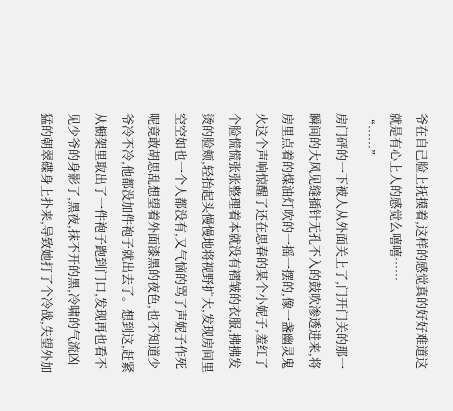爷在自己脸上抚摸着,这样的感觉真的好好难道这就是有心上人的感觉么嘻嘻……
“……”
房门砰的一下被人从外面关上了,门开门关的那一瞬间的大风见缝插针无孔不入的鼓吹渗透进来,将房里点着的煤油灯吹的一摇一摆的,像一盏幽灵鬼火这个声响惊醒了还在思春的某个小妮子,羞红了个脸慌慌张张整理着本就没有褶皱的衣服,拂拂发烫的脸颊,轻抬起头慢慢地将视野扩大,发现房间里空空如也一个人都没有,又气恼的骂了声妮子作死呢竟敢胡思乱想望着外面漆黑的夜色,也不知道少爷冷不冷,他都没加件袍子就出去了。想到这,赶紧从橱架里取出了一件袍子跑到门口,发现再也看不见少爷的身影了,黑夜,抹不开的黑,冷啸的气流凶猛的朝翠碟身上扑来,导致她打了个冷战,失望外加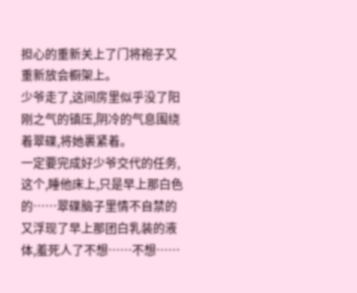担心的重新关上了门将袍子又重新放会橱架上。
少爷走了,这间房里似乎没了阳刚之气的镇压,阴冷的气息围绕着翠碟,将她裹紧着。
一定要完成好少爷交代的任务,这个,睡他床上,只是早上那白色的……翠碟脑子里情不自禁的又浮现了早上那团白乳装的液体,羞死人了不想……不想……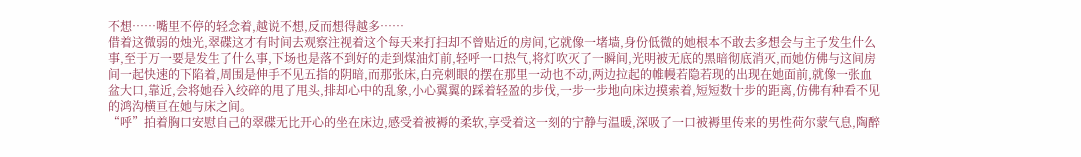不想……嘴里不停的轻念着,越说不想,反而想得越多……
借着这微弱的烛光,翠碟这才有时间去观察注视着这个每天来打扫却不曾贴近的房间,它就像一堵墙,身份低微的她根本不敢去多想会与主子发生什么事,至于万一要是发生了什么事,下场也是落不到好的走到煤油灯前,轻呼一口热气,将灯吹灭了一瞬间,光明被无底的黑暗彻底消灭,而她仿佛与这间房间一起快速的下陷着,周围是伸手不见五指的阴暗,而那张床,白亮刺眼的摆在那里一动也不动,两边拉起的帷幔若隐若现的出现在她面前,就像一张血盆大口,靠近,会将她吞入绞碎的甩了甩头,排却心中的乱象,小心翼翼的踩着轻盈的步伐,一步一步地向床边摸索着,短短数十步的距离,仿佛有种看不见的鸿沟横亘在她与床之间。
“呼”拍着胸口安慰自己的翠碟无比开心的坐在床边,感受着被褥的柔软,享受着这一刻的宁静与温暖,深吸了一口被褥里传来的男性荷尔蒙气息,陶醉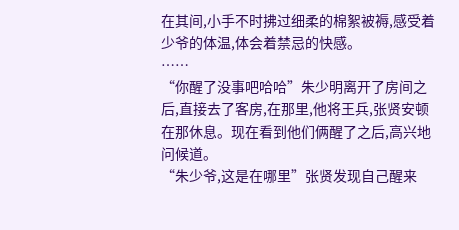在其间,小手不时拂过细柔的棉絮被褥,感受着少爷的体温,体会着禁忌的快感。
……
“你醒了没事吧哈哈”朱少明离开了房间之后,直接去了客房,在那里,他将王兵,张贤安顿在那休息。现在看到他们俩醒了之后,高兴地问候道。
“朱少爷,这是在哪里”张贤发现自己醒来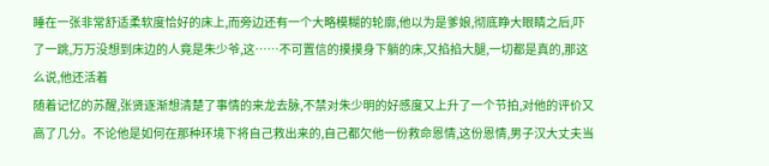睡在一张非常舒适柔软度恰好的床上,而旁边还有一个大略模糊的轮廓,他以为是爹娘,彻底睁大眼睛之后,吓了一跳,万万没想到床边的人竟是朱少爷,这……不可置信的摸摸身下躺的床,又掐掐大腿,一切都是真的,那这么说,他还活着
随着记忆的苏醒,张贤逐渐想清楚了事情的来龙去脉,不禁对朱少明的好感度又上升了一个节拍,对他的评价又高了几分。不论他是如何在那种环境下将自己救出来的,自己都欠他一份救命恩情,这份恩情,男子汉大丈夫当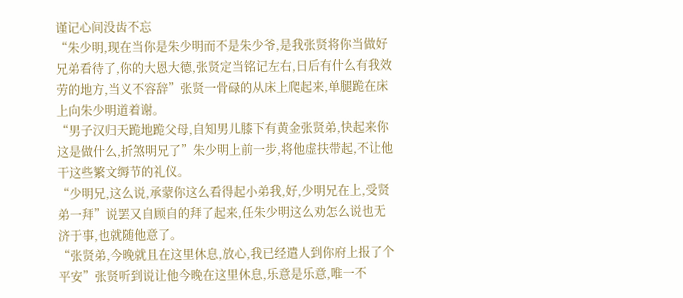谨记心间没齿不忘
“朱少明,现在当你是朱少明而不是朱少爷,是我张贤将你当做好兄弟看待了,你的大恩大德,张贤定当铭记左右,日后有什么有我效劳的地方,当义不容辞”张贤一骨碌的从床上爬起来,单腿跪在床上向朱少明道着谢。
“男子汉归天跪地跪父母,自知男儿膝下有黄金张贤弟,快起来你这是做什么,折煞明兄了”朱少明上前一步,将他虚扶带起,不让他干这些繁文缛节的礼仪。
“少明兄,这么说,承蒙你这么看得起小弟我,好,少明兄在上,受贤弟一拜”说罢又自顾自的拜了起来,任朱少明这么劝怎么说也无济于事,也就随他意了。
“张贤弟,今晚就且在这里休息,放心,我已经遣人到你府上报了个平安”张贤听到说让他今晚在这里休息,乐意是乐意,唯一不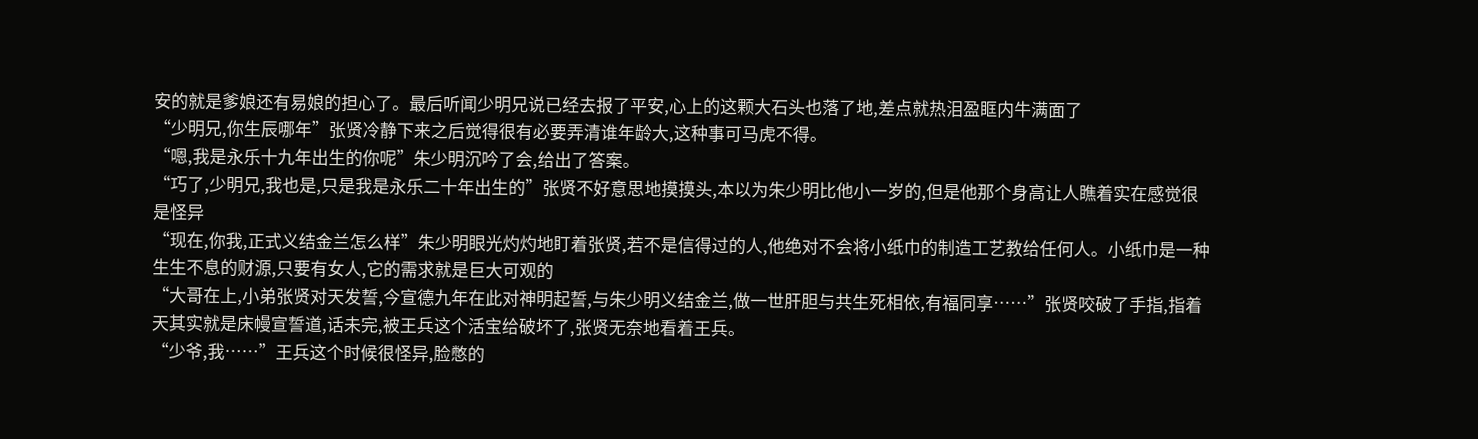安的就是爹娘还有易娘的担心了。最后听闻少明兄说已经去报了平安,心上的这颗大石头也落了地,差点就热泪盈眶内牛满面了
“少明兄,你生辰哪年”张贤冷静下来之后觉得很有必要弄清谁年龄大,这种事可马虎不得。
“嗯,我是永乐十九年出生的你呢”朱少明沉吟了会,给出了答案。
“巧了,少明兄,我也是,只是我是永乐二十年出生的”张贤不好意思地摸摸头,本以为朱少明比他小一岁的,但是他那个身高让人瞧着实在感觉很是怪异
“现在,你我,正式义结金兰怎么样”朱少明眼光灼灼地盯着张贤,若不是信得过的人,他绝对不会将小纸巾的制造工艺教给任何人。小纸巾是一种生生不息的财源,只要有女人,它的需求就是巨大可观的
“大哥在上,小弟张贤对天发誓,今宣德九年在此对神明起誓,与朱少明义结金兰,做一世肝胆与共生死相依,有福同享……”张贤咬破了手指,指着天其实就是床幔宣誓道,话未完,被王兵这个活宝给破坏了,张贤无奈地看着王兵。
“少爷,我……”王兵这个时候很怪异,脸憋的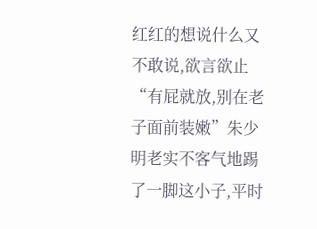红红的想说什么又不敢说,欲言欲止
“有屁就放,别在老子面前装嫩”朱少明老实不客气地踢了一脚这小子,平时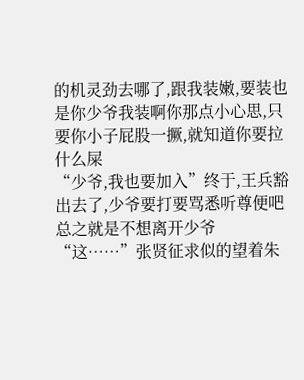的机灵劲去哪了,跟我装嫩,要装也是你少爷我装啊你那点小心思,只要你小子屁股一撅,就知道你要拉什么屎
“少爷,我也要加入”终于,王兵豁出去了,少爷要打要骂悉听尊便吧总之就是不想离开少爷
“这……”张贤征求似的望着朱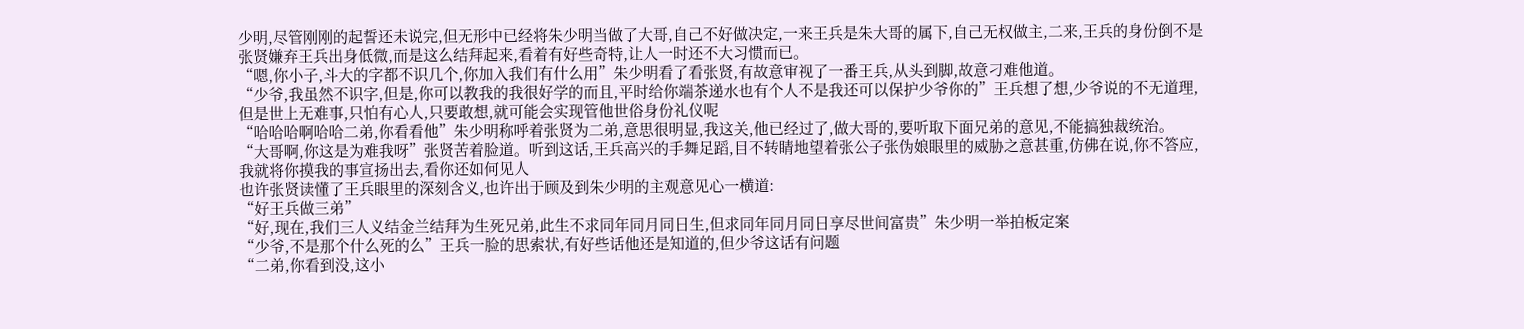少明,尽管刚刚的起誓还未说完,但无形中已经将朱少明当做了大哥,自己不好做决定,一来王兵是朱大哥的属下,自己无权做主,二来,王兵的身份倒不是张贤嫌弃王兵出身低微,而是这么结拜起来,看着有好些奇特,让人一时还不大习惯而已。
“嗯,你小子,斗大的字都不识几个,你加入我们有什么用”朱少明看了看张贤,有故意审视了一番王兵,从头到脚,故意刁难他道。
“少爷,我虽然不识字,但是,你可以教我的我很好学的而且,平时给你端茶递水也有个人不是我还可以保护少爷你的”王兵想了想,少爷说的不无道理,但是世上无难事,只怕有心人,只要敢想,就可能会实现管他世俗身份礼仪呢
“哈哈哈啊哈哈二弟,你看看他”朱少明称呼着张贤为二弟,意思很明显,我这关,他已经过了,做大哥的,要听取下面兄弟的意见,不能搞独裁统治。
“大哥啊,你这是为难我呀”张贤苦着脸道。听到这话,王兵高兴的手舞足蹈,目不转睛地望着张公子张伪娘眼里的威胁之意甚重,仿佛在说,你不答应,我就将你摸我的事宣扬出去,看你还如何见人
也许张贤读懂了王兵眼里的深刻含义,也许出于顾及到朱少明的主观意见心一横道:
“好王兵做三弟”
“好,现在,我们三人义结金兰结拜为生死兄弟,此生不求同年同月同日生,但求同年同月同日享尽世间富贵”朱少明一举拍板定案
“少爷,不是那个什么死的么”王兵一脸的思索状,有好些话他还是知道的,但少爷这话有问题
“二弟,你看到没,这小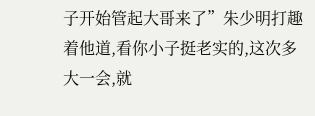子开始管起大哥来了”朱少明打趣着他道,看你小子挺老实的,这次多大一会,就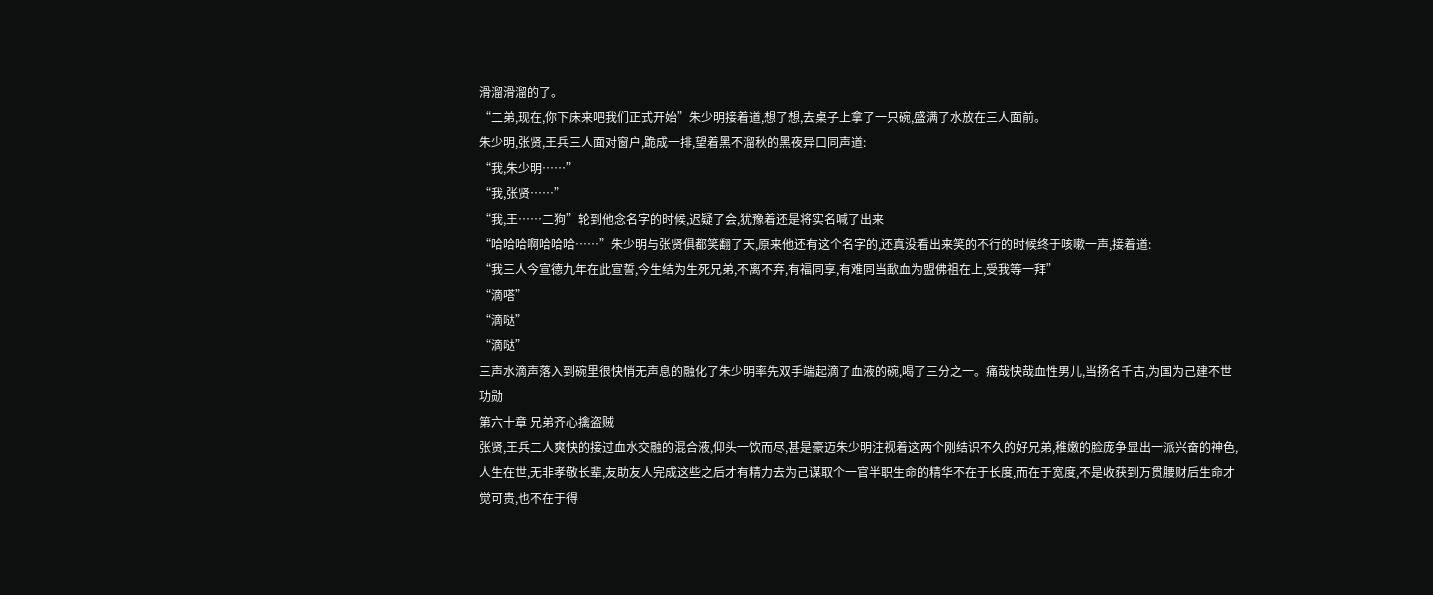滑溜滑溜的了。
“二弟,现在,你下床来吧我们正式开始”朱少明接着道,想了想,去桌子上拿了一只碗,盛满了水放在三人面前。
朱少明,张贤,王兵三人面对窗户,跪成一排,望着黑不溜秋的黑夜异口同声道:
“我,朱少明……”
“我,张贤……”
“我,王……二狗”轮到他念名字的时候,迟疑了会,犹豫着还是将实名喊了出来
“哈哈哈啊哈哈哈……”朱少明与张贤俱都笑翻了天,原来他还有这个名字的,还真没看出来笑的不行的时候终于咳嗽一声,接着道:
“我三人今宣德九年在此宣誓,今生结为生死兄弟,不离不弃,有福同享,有难同当歃血为盟佛祖在上,受我等一拜”
“滴嗒”
“滴哒”
“滴哒”
三声水滴声落入到碗里很快悄无声息的融化了朱少明率先双手端起滴了血液的碗,喝了三分之一。痛哉快哉血性男儿,当扬名千古,为国为己建不世功勋
第六十章 兄弟齐心擒盗贼
张贤,王兵二人爽快的接过血水交融的混合液,仰头一饮而尽,甚是豪迈朱少明注视着这两个刚结识不久的好兄弟,稚嫩的脸庞争显出一派兴奋的神色,人生在世,无非孝敬长辈,友助友人完成这些之后才有精力去为己谋取个一官半职生命的精华不在于长度,而在于宽度,不是收获到万贯腰财后生命才觉可贵,也不在于得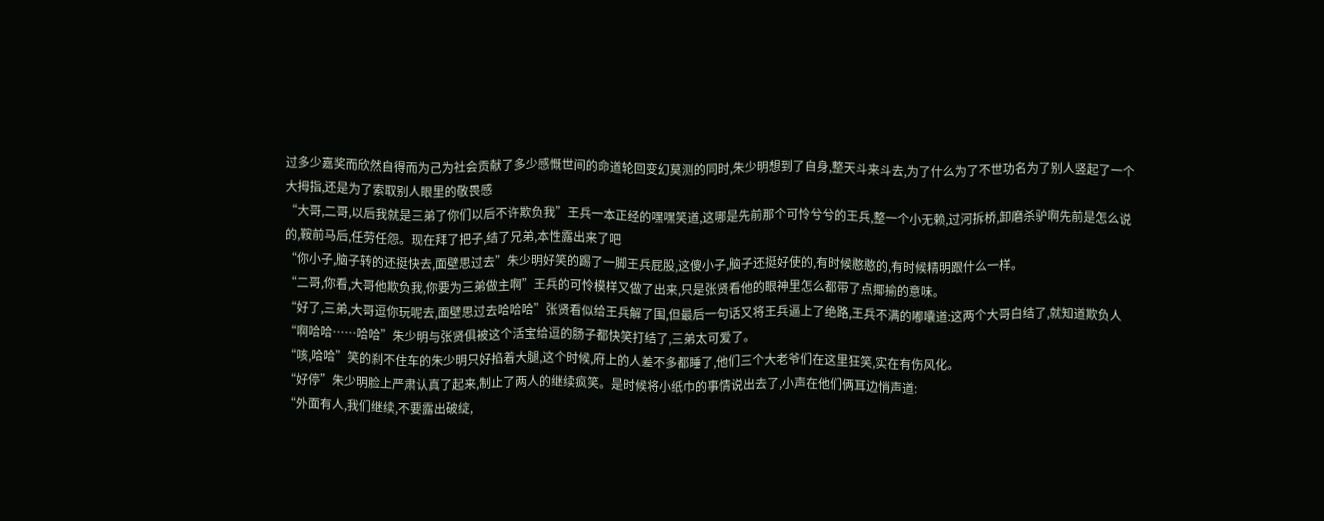过多少嘉奖而欣然自得而为己为社会贡献了多少感慨世间的命道轮回变幻莫测的同时,朱少明想到了自身,整天斗来斗去,为了什么为了不世功名为了别人竖起了一个大拇指,还是为了索取别人眼里的敬畏感
“大哥,二哥,以后我就是三弟了你们以后不许欺负我”王兵一本正经的嘿嘿笑道,这哪是先前那个可怜兮兮的王兵,整一个小无赖,过河拆桥,卸磨杀驴啊先前是怎么说的,鞍前马后,任劳任怨。现在拜了把子,结了兄弟,本性露出来了吧
“你小子,脑子转的还挺快去,面壁思过去”朱少明好笑的踢了一脚王兵屁股,这傻小子,脑子还挺好使的,有时候憨憨的,有时候精明跟什么一样。
“二哥,你看,大哥他欺负我,你要为三弟做主啊”王兵的可怜模样又做了出来,只是张贤看他的眼神里怎么都带了点揶揄的意味。
“好了,三弟,大哥逗你玩呢去,面壁思过去哈哈哈”张贤看似给王兵解了围,但最后一句话又将王兵逼上了绝路,王兵不满的嘟囔道:这两个大哥白结了,就知道欺负人
“啊哈哈……哈哈”朱少明与张贤俱被这个活宝给逗的肠子都快笑打结了,三弟太可爱了。
“咳,哈哈”笑的刹不住车的朱少明只好掐着大腿,这个时候,府上的人差不多都睡了,他们三个大老爷们在这里狂笑,实在有伤风化。
“好停”朱少明脸上严肃认真了起来,制止了两人的继续疯笑。是时候将小纸巾的事情说出去了,小声在他们俩耳边悄声道:
“外面有人,我们继续,不要露出破绽,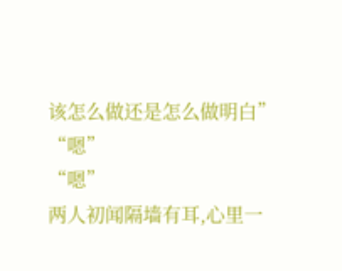该怎么做还是怎么做明白”
“嗯”
“嗯”
两人初闻隔墙有耳,心里一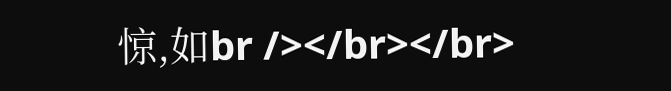惊,如br /></br></br>